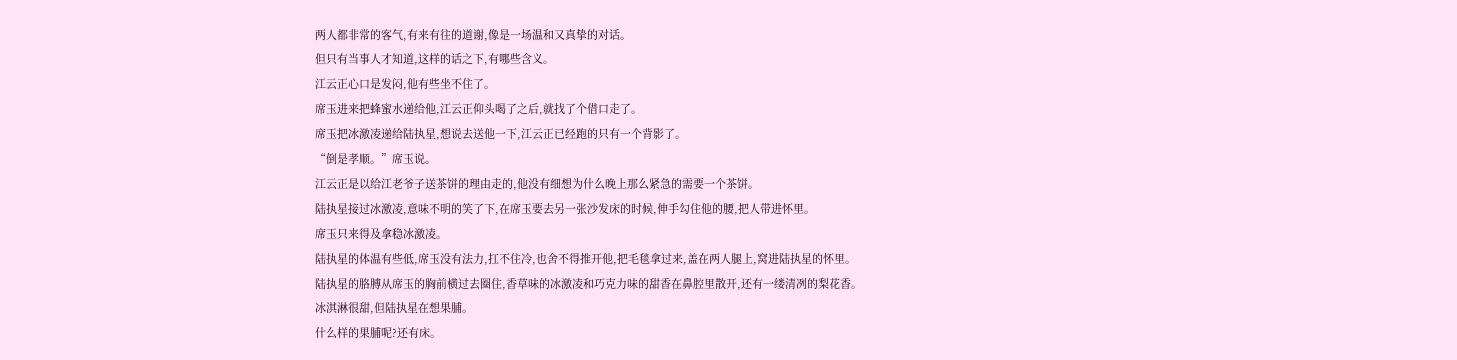两人都非常的客气,有来有往的道谢,像是一场温和又真挚的对话。
但只有当事人才知道,这样的话之下,有哪些含义。
江云正心口是发闷,他有些坐不住了。
席玉进来把蜂蜜水递给他,江云正仰头喝了之后,就找了个借口走了。
席玉把冰激凌递给陆执星,想说去送他一下,江云正已经跑的只有一个背影了。
“倒是孝顺。”席玉说。
江云正是以给江老爷子送茶饼的理由走的,他没有细想为什么晚上那么紧急的需要一个茶饼。
陆执星接过冰激凌,意味不明的笑了下,在席玉要去另一张沙发床的时候,伸手勾住他的腰,把人带进怀里。
席玉只来得及拿稳冰激凌。
陆执星的体温有些低,席玉没有法力,扛不住冷,也舍不得推开他,把毛毯拿过来,盖在两人腿上,窝进陆执星的怀里。
陆执星的胳膊从席玉的胸前横过去圈住,香草味的冰激凌和巧克力味的甜香在鼻腔里散开,还有一缕清冽的梨花香。
冰淇淋很甜,但陆执星在想果脯。
什么样的果脯呢?还有床。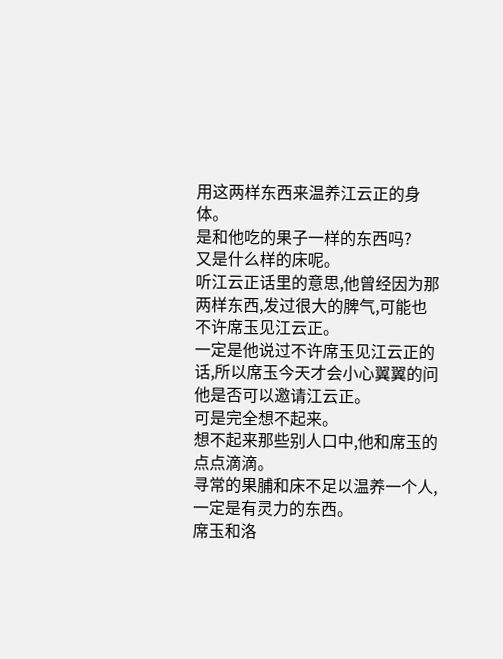用这两样东西来温养江云正的身体。
是和他吃的果子一样的东西吗?
又是什么样的床呢。
听江云正话里的意思,他曾经因为那两样东西,发过很大的脾气,可能也不许席玉见江云正。
一定是他说过不许席玉见江云正的话,所以席玉今天才会小心翼翼的问他是否可以邀请江云正。
可是完全想不起来。
想不起来那些别人口中,他和席玉的点点滴滴。
寻常的果脯和床不足以温养一个人,一定是有灵力的东西。
席玉和洛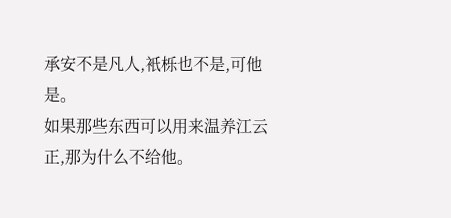承安不是凡人,衹栎也不是,可他是。
如果那些东西可以用来温养江云正,那为什么不给他。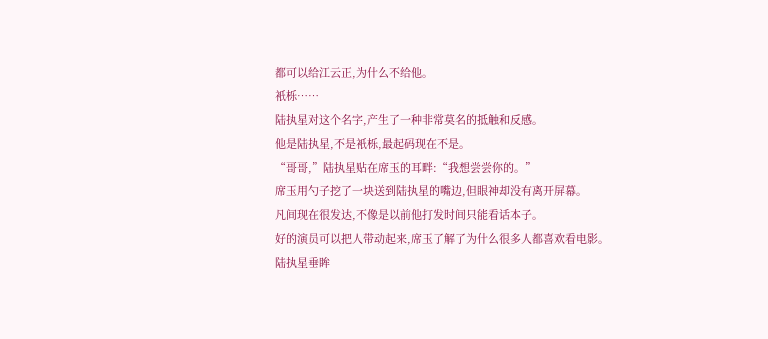都可以给江云正,为什么不给他。
衹栎……
陆执星对这个名字,产生了一种非常莫名的抵触和反感。
他是陆执星,不是衹栎,最起码现在不是。
“哥哥,”陆执星贴在席玉的耳畔:“我想尝尝你的。”
席玉用勺子挖了一块送到陆执星的嘴边,但眼神却没有离开屏幕。
凡间现在很发达,不像是以前他打发时间只能看话本子。
好的演员可以把人带动起来,席玉了解了为什么很多人都喜欢看电影。
陆执星垂眸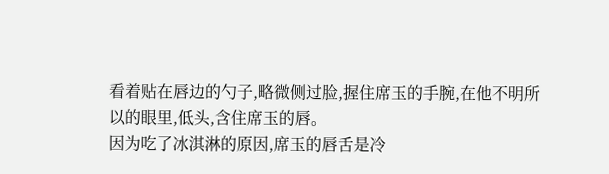看着贴在唇边的勺子,略微侧过脸,握住席玉的手腕,在他不明所以的眼里,低头,含住席玉的唇。
因为吃了冰淇淋的原因,席玉的唇舌是冷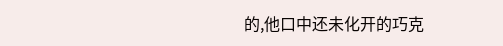的,他口中还未化开的巧克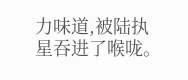力味道,被陆执星吞进了喉咙。